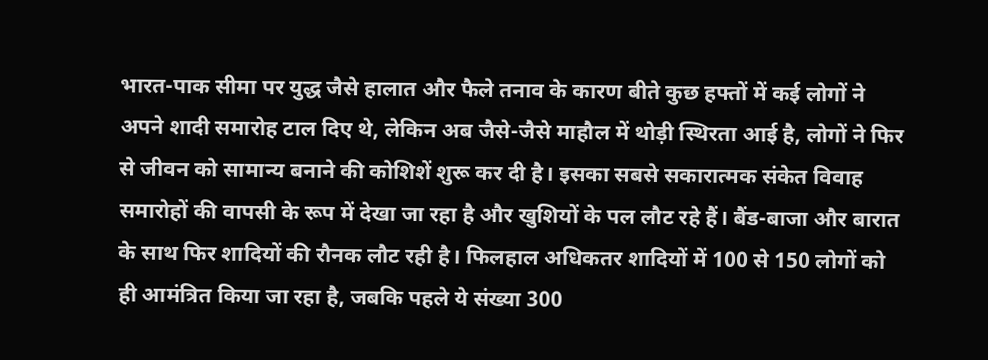भारत-पाक सीमा पर युद्ध जैसे हालात और फैले तनाव के कारण बीते कुछ हफ्तों में कई लोगों ने अपने शादी समारोह टाल दिए थे, लेकिन अब जैसे-जैसे माहौल में थोड़ी स्थिरता आई है, लोगों ने फिर से जीवन को सामान्य बनाने की कोशिशें शुरू कर दी है। इसका सबसे सकारात्मक संकेत विवाह समारोहों की वापसी के रूप में देखा जा रहा है और खुशियों के पल लौट रहे हैं। बैंड-बाजा और बारात के साथ फिर शादियों की रौनक लौट रही है। फिलहाल अधिकतर शादियों में 100 से 150 लोगों को ही आमंत्रित किया जा रहा है, जबकि पहले ये संख्या 300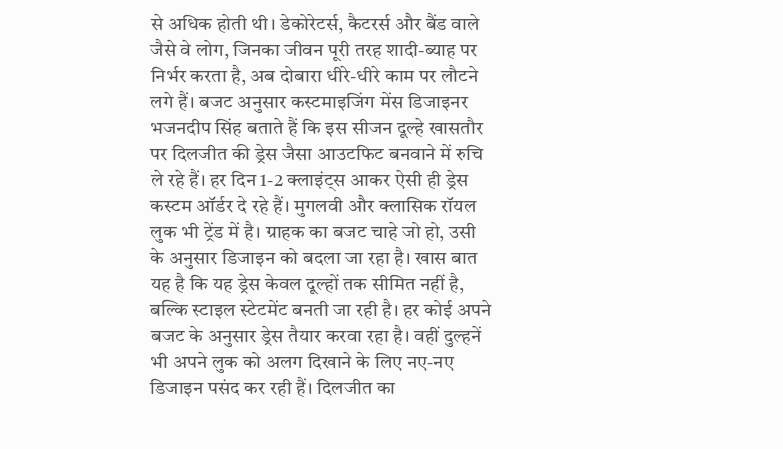से अधिक होती थी। डेकोरेटर्स, कैटरर्स और बैंड वाले जैसे वे लोग, जिनका जीवन पूरी तरह शादी-ब्याह पर निर्भर करता है, अब दोबारा धीरे-धीरे काम पर लौटने लगे हैं। बजट अनुसार कस्टमाइजिंग मेंस डिजाइनर भजनदीप सिंह बताते हैं कि इस सीजन दूल्हे खासतौर पर दिलजीत की ड्रेस जैसा आउटफिट बनवाने में रुचि ले रहे हैं। हर दिन 1-2 क्लाइंट्स आकर ऐसी ही ड्रेस कस्टम ऑर्डर दे रहे हैं। मुगलवी और क्लासिक रॉयल लुक भी ट्रेंड में है। ग्राहक का बजट चाहे जो हो, उसी के अनुसार डिजाइन को बदला जा रहा है। खास बात यह है कि यह ड्रेस केवल दूल्हों तक सीमित नहीं है, बल्कि स्टाइल स्टेटमेंट बनती जा रही है। हर कोई अपने बजट के अनुसार ड्रेस तैयार करवा रहा है। वहीं दुल्हनें भी अपने लुक को अलग दिखाने के लिए नए-नए डिजाइन पसंद कर रही हैं। दिलजीत का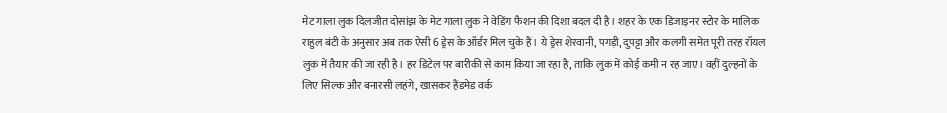मेट गाला लुक दिलजीत दोसांझ के मेट गाला लुक ने वेडिंग फैशन की दिशा बदल दी है। शहर के एक डिजाइनर स्टोर के मालिक राहुल बंटी के अनुसार अब तक ऐसी 6 ड्रेस के ऑर्डर मिल चुके हैं। ये ड्रेस शेरवानी, पगड़ी, दुपट्टा और कलगी समेत पूरी तरह रॉयल लुक में तैयार की जा रही है। हर डिटेल पर बारीकी से काम किया जा रहा है, ताकि लुक में कोई कमी न रह जाए। वहीं दुल्हनों के लिए सिल्क और बनारसी लहंगे, खासकर हैंडमेड वर्क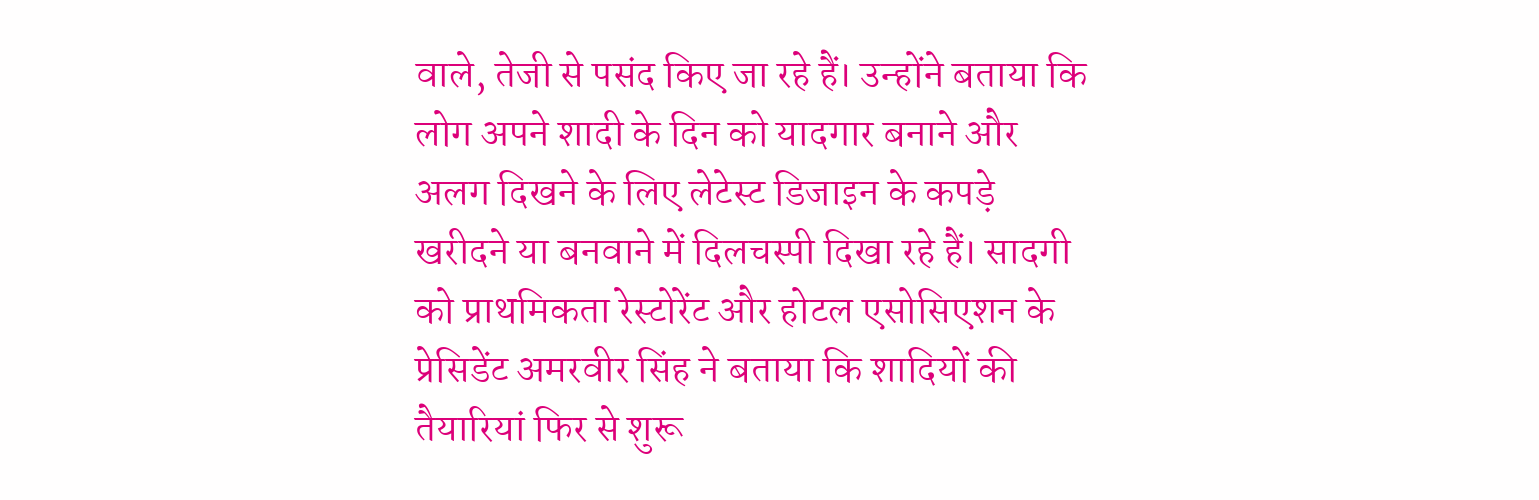वाले, तेजी से पसंद किए जा रहे हैं। उन्होंने बताया कि लोग अपने शादी के दिन को यादगार बनाने और अलग दिखने के लिए लेटेस्ट डिजाइन के कपड़े खरीदने या बनवाने में दिलचस्पी दिखा रहे हैं। सादगी को प्राथमिकता रेस्टोरेंट और होटल एसोसिएशन के प्रेसिडेंट अमरवीर सिंह ने बताया कि शादियों की तैयारियां फिर से शुरू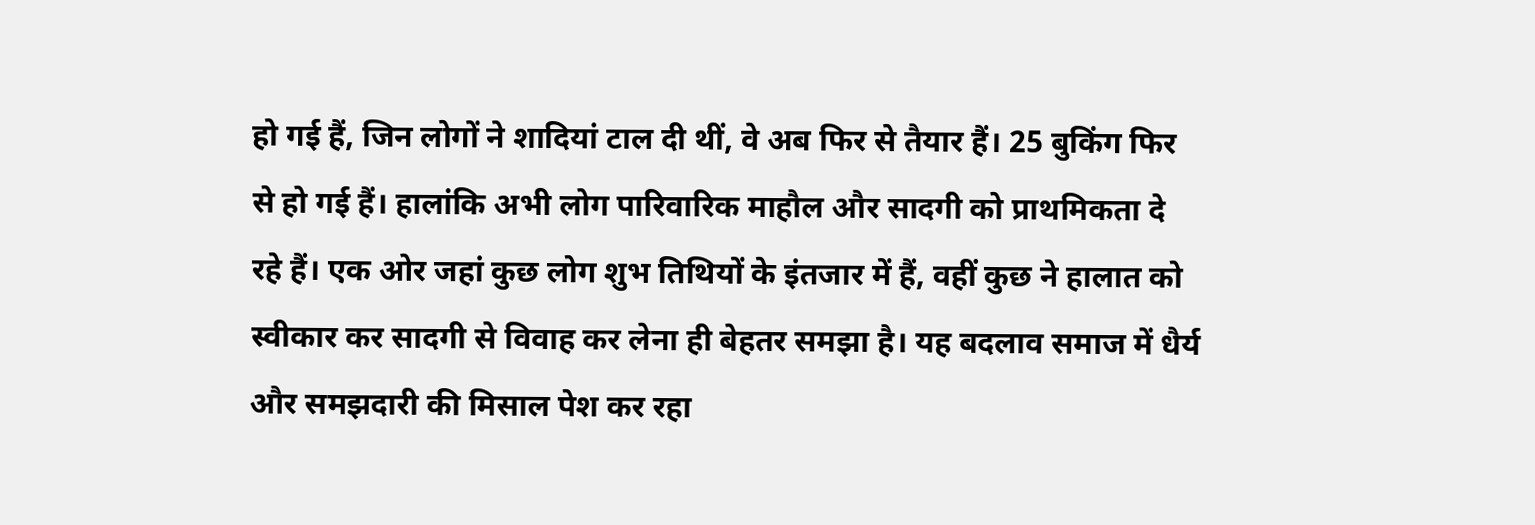हो गई हैं, जिन लोगों ने शादियां टाल दी थीं, वे अब फिर से तैयार हैं। 25 बुकिंग फिर से हो गई हैं। हालांकि अभी लोग पारिवारिक माहौल और सादगी को प्राथमिकता दे रहे हैं। एक ओर जहां कुछ लोग शुभ तिथियों के इंतजार में हैं, वहीं कुछ ने हालात को स्वीकार कर सादगी से विवाह कर लेना ही बेहतर समझा है। यह बदलाव समाज में धैर्य और समझदारी की मिसाल पेश कर रहा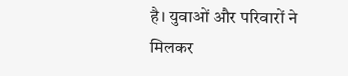है। युवाओं और परिवारों ने मिलकर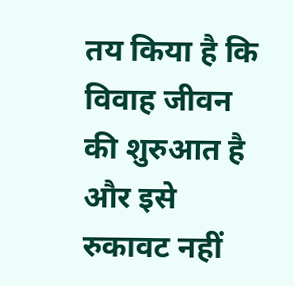तय किया है कि विवाह जीवन की शुरुआत है और इसे रुकावट नहीं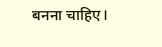बनना चाहिए।